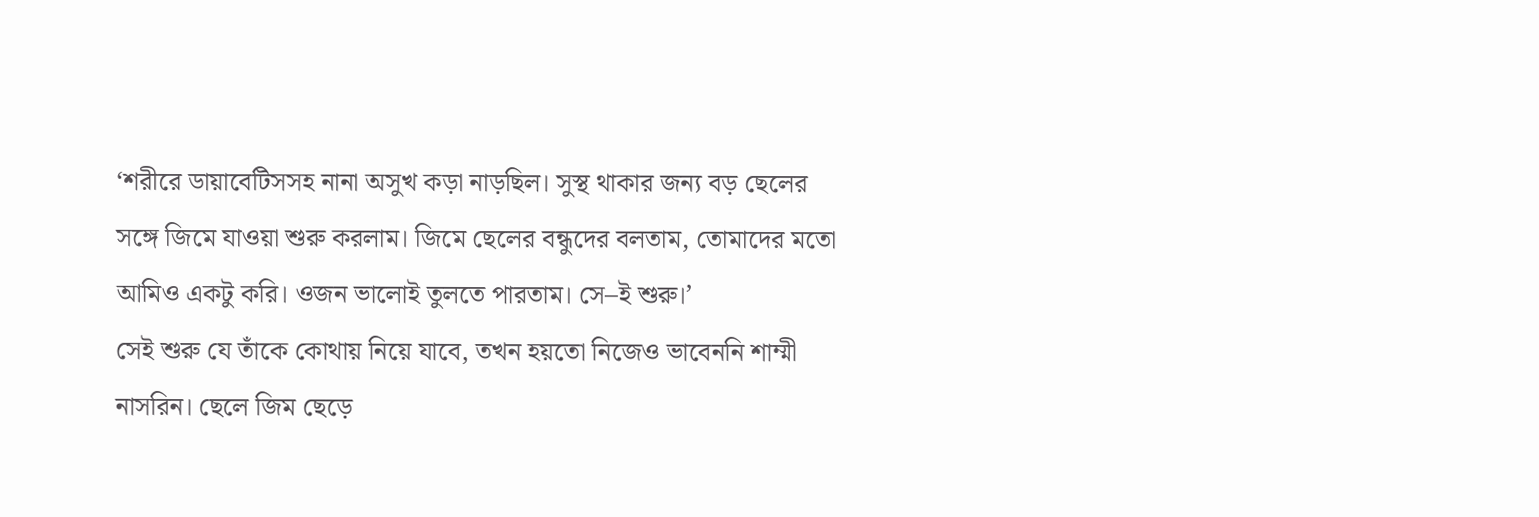‘শরীরে ডায়াবেটিসসহ নানা অসুখ কড়া নাড়ছিল। সুস্থ থাকার জন্য বড় ছেলের সঙ্গে জিমে যাওয়া শুরু করলাম। জিমে ছেলের বন্ধুদের বলতাম, তোমাদের মতো আমিও একটু করি। ওজন ভালোই তুলতে পারতাম। সে–ই শুরু।’
সেই শুরু যে তাঁকে কোথায় নিয়ে যাবে, তখন হয়তো নিজেও ভাবেননি শাম্মী নাসরিন। ছেলে জিম ছেড়ে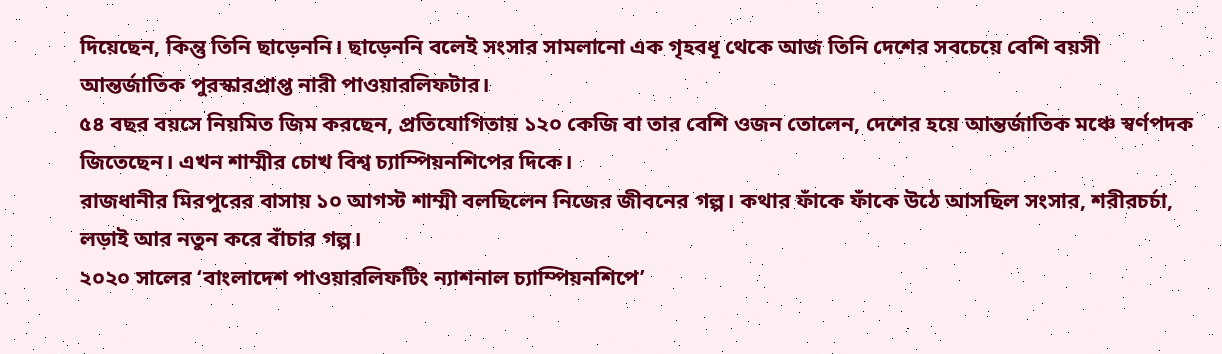দিয়েছেন, কিন্তু তিনি ছাড়েননি। ছাড়েননি বলেই সংসার সামলানো এক গৃহবধূ থেকে আজ তিনি দেশের সবচেয়ে বেশি বয়সী আন্তর্জাতিক পুরস্কারপ্রাপ্ত নারী পাওয়ারলিফটার।
৫৪ বছর বয়সে নিয়মিত জিম করছেন, প্রতিযোগিতায় ১২০ কেজি বা তার বেশি ওজন তোলেন, দেশের হয়ে আন্তর্জাতিক মঞ্চে স্বর্ণপদক জিতেছেন। এখন শাম্মীর চোখ বিশ্ব চ্যাম্পিয়নশিপের দিকে।
রাজধানীর মিরপুরের বাসায় ১০ আগস্ট শাম্মী বলছিলেন নিজের জীবনের গল্প। কথার ফাঁকে ফাঁকে উঠে আসছিল সংসার, শরীরচর্চা, লড়াই আর নতুন করে বাঁচার গল্প।
২০২০ সালের ‘বাংলাদেশ পাওয়ারলিফটিং ন্যাশনাল চ্যাম্পিয়নশিপে’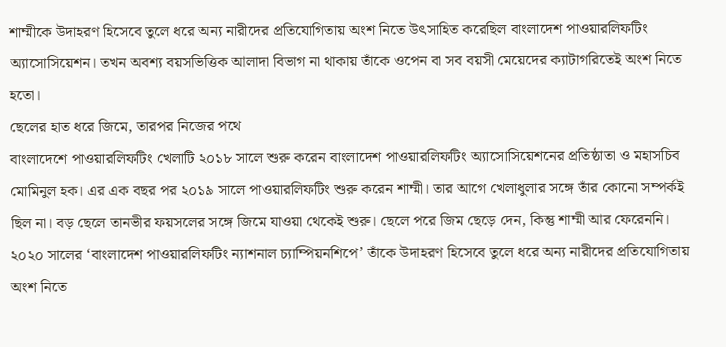শাম্মীকে উদাহরণ হিসেবে তুলে ধরে অন্য নারীদের প্রতিযোগিতায় অংশ নিতে উৎসাহিত করেছিল বাংলাদেশ পাওয়ারলিফটিং অ্যাসোসিয়েশন। তখন অবশ্য বয়সভিত্তিক আলাদা বিভাগ না থাকায় তাঁকে ওপেন বা সব বয়সী মেয়েদের ক্যাটাগরিতেই অংশ নিতে হতো।
ছেলের হাত ধরে জিমে, তারপর নিজের পথে
বাংলাদেশে পাওয়ারলিফটিং খেলাটি ২০১৮ সালে শুরু করেন বাংলাদেশ পাওয়ারলিফটিং অ্যাসোসিয়েশনের প্রতিষ্ঠাতা ও মহাসচিব মোমিনুল হক। এর এক বছর পর ২০১৯ সালে পাওয়ারলিফটিং শুরু করেন শাম্মী। তার আগে খেলাধুলার সঙ্গে তাঁর কোনো সম্পর্কই ছিল না। বড় ছেলে তানভীর ফয়সলের সঙ্গে জিমে যাওয়া থেকেই শুরু। ছেলে পরে জিম ছেড়ে দেন, কিন্তু শাম্মী আর ফেরেননি।
২০২০ সালের ‘বাংলাদেশ পাওয়ারলিফটিং ন্যাশনাল চ্যাম্পিয়নশিপে’ তাঁকে উদাহরণ হিসেবে তুলে ধরে অন্য নারীদের প্রতিযোগিতায় অংশ নিতে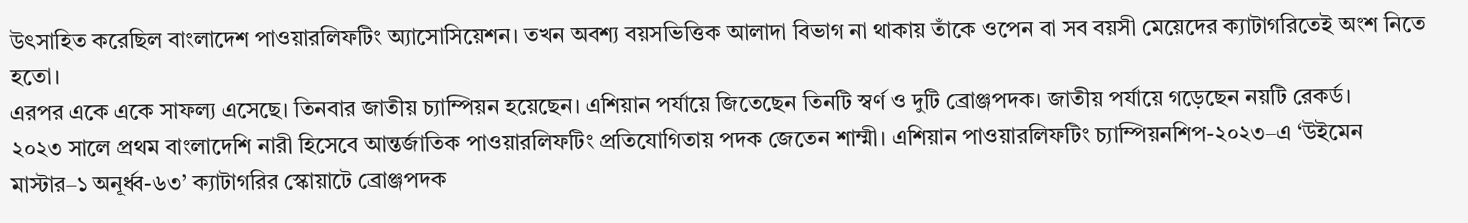উৎসাহিত করেছিল বাংলাদেশ পাওয়ারলিফটিং অ্যাসোসিয়েশন। তখন অবশ্য বয়সভিত্তিক আলাদা বিভাগ না থাকায় তাঁকে ওপেন বা সব বয়সী মেয়েদের ক্যাটাগরিতেই অংশ নিতে হতো।
এরপর একে একে সাফল্য এসেছে। তিনবার জাতীয় চ্যাম্পিয়ন হয়েছেন। এশিয়ান পর্যায়ে জিতেছেন তিনটি স্বর্ণ ও দুটি ব্রোঞ্জপদক। জাতীয় পর্যায়ে গড়েছেন নয়টি রেকর্ড।
২০২৩ সালে প্রথম বাংলাদেশি নারী হিসেবে আন্তর্জাতিক পাওয়ারলিফটিং প্রতিযোগিতায় পদক জেতেন শাম্মী। এশিয়ান পাওয়ারলিফটিং চ্যাম্পিয়নশিপ-২০২৩–এ ‘উইমেন মাস্টার–১ অনূর্ধ্ব-৬৩’ ক্যাটাগরির স্কোয়াটে ব্রোঞ্জপদক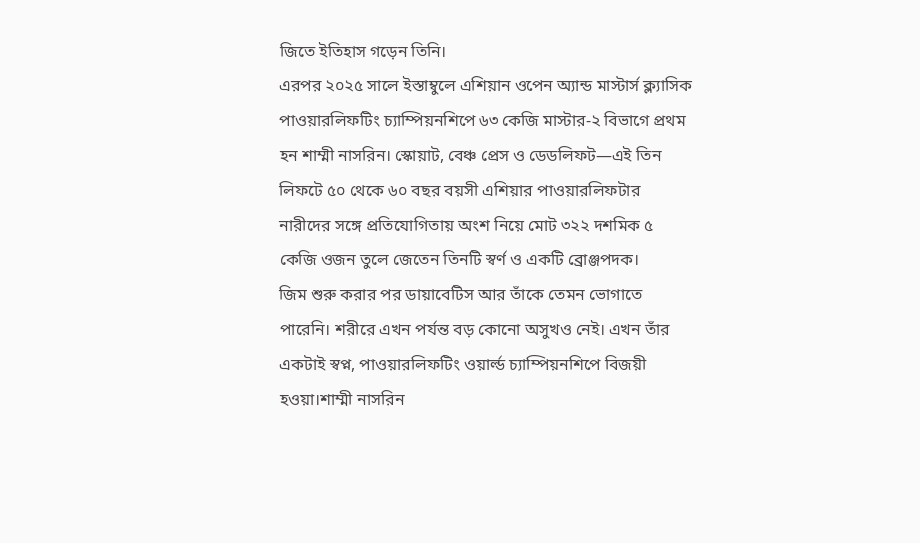জিতে ইতিহাস গড়েন তিনি।
এরপর ২০২৫ সালে ইস্তাম্বুলে এশিয়ান ওপেন অ্যান্ড মাস্টার্স ক্ল্যাসিক পাওয়ারলিফটিং চ্যাম্পিয়নশিপে ৬৩ কেজি মাস্টার-২ বিভাগে প্রথম হন শাম্মী নাসরিন। স্কোয়াট, বেঞ্চ প্রেস ও ডেডলিফট—এই তিন লিফটে ৫০ থেকে ৬০ বছর বয়সী এশিয়ার পাওয়ারলিফটার নারীদের সঙ্গে প্রতিযোগিতায় অংশ নিয়ে মোট ৩২২ দশমিক ৫ কেজি ওজন তুলে জেতেন তিনটি স্বর্ণ ও একটি ব্রোঞ্জপদক।
জিম শুরু করার পর ডায়াবেটিস আর তাঁকে তেমন ভোগাতে পারেনি। শরীরে এখন পর্যন্ত বড় কোনো অসুখও নেই। এখন তাঁর একটাই স্বপ্ন, পাওয়ারলিফটিং ওয়ার্ল্ড চ্যাম্পিয়নশিপে বিজয়ী হওয়া।শাম্মী নাসরিন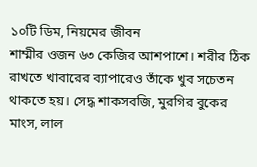১০টি ডিম, নিয়মের জীবন
শাম্মীর ওজন ৬৩ কেজির আশপাশে। শরীর ঠিক রাখতে খাবারের ব্যাপারেও তাঁকে খুব সচেতন থাকতে হয়। সেদ্ধ শাকসবজি, মুরগির বুকের মাংস, লাল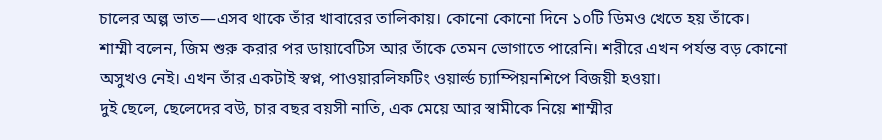চালের অল্প ভাত—এসব থাকে তাঁর খাবারের তালিকায়। কোনো কোনো দিনে ১০টি ডিমও খেতে হয় তাঁকে।
শাম্মী বলেন, জিম শুরু করার পর ডায়াবেটিস আর তাঁকে তেমন ভোগাতে পারেনি। শরীরে এখন পর্যন্ত বড় কোনো অসুখও নেই। এখন তাঁর একটাই স্বপ্ন, পাওয়ারলিফটিং ওয়ার্ল্ড চ্যাম্পিয়নশিপে বিজয়ী হওয়া।
দুই ছেলে, ছেলেদের বউ, চার বছর বয়সী নাতি, এক মেয়ে আর স্বামীকে নিয়ে শাম্মীর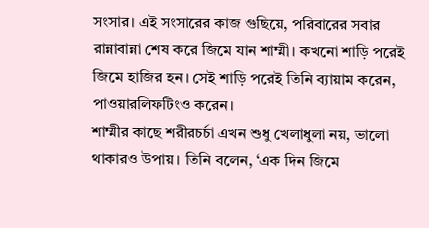সংসার। এই সংসারের কাজ গুছিয়ে, পরিবারের সবার রান্নাবান্না শেষ করে জিমে যান শাম্মী। কখনো শাড়ি পরেই জিমে হাজির হন। সেই শাড়ি পরেই তিনি ব্যায়াম করেন, পাওয়ারলিফটিংও করেন।
শাম্মীর কাছে শরীরচর্চা এখন শুধু খেলাধুলা নয়, ভালো থাকারও উপায়। তিনি বলেন, ‘এক দিন জিমে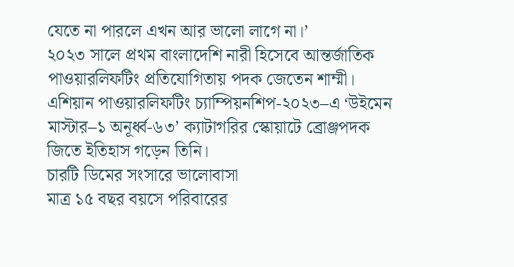যেতে না পারলে এখন আর ভালো লাগে না।’
২০২৩ সালে প্রথম বাংলাদেশি নারী হিসেবে আন্তর্জাতিক পাওয়ারলিফটিং প্রতিযোগিতায় পদক জেতেন শাম্মী। এশিয়ান পাওয়ারলিফটিং চ্যাম্পিয়নশিপ-২০২৩–এ ‘উইমেন মাস্টার–১ অনূর্ধ্ব-৬৩’ ক্যাটাগরির স্কোয়াটে ব্রোঞ্জপদক জিতে ইতিহাস গড়েন তিনি।
চারটি ডিমের সংসারে ভালোবাসা
মাত্র ১৫ বছর বয়সে পরিবারের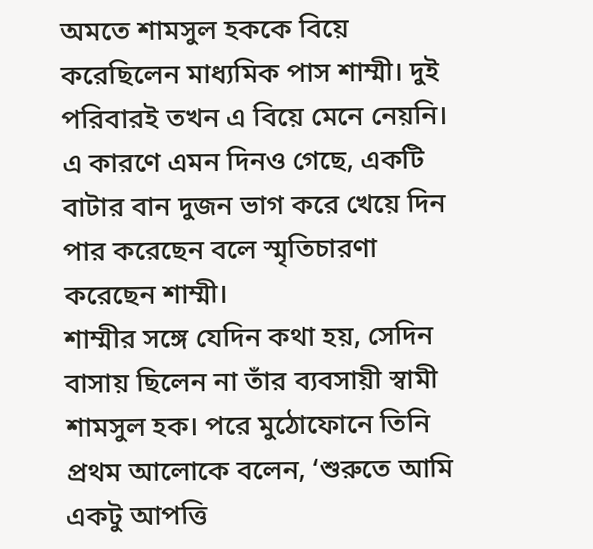অমতে শামসুল হককে বিয়ে করেছিলেন মাধ্যমিক পাস শাম্মী। দুই পরিবারই তখন এ বিয়ে মেনে নেয়নি। এ কারণে এমন দিনও গেছে, একটি বাটার বান দুজন ভাগ করে খেয়ে দিন পার করেছেন বলে স্মৃতিচারণা করেছেন শাম্মী।
শাম্মীর সঙ্গে যেদিন কথা হয়, সেদিন বাসায় ছিলেন না তাঁর ব্যবসায়ী স্বামী শামসুল হক। পরে মুঠোফোনে তিনি প্রথম আলোকে বলেন, ‘শুরুতে আমি একটু আপত্তি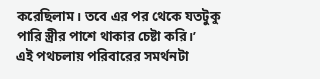করেছিলাম। তবে এর পর থেকে যতটুকু পারি স্ত্রীর পাশে থাকার চেষ্টা করি।’
এই পথচলায় পরিবারের সমর্থনটা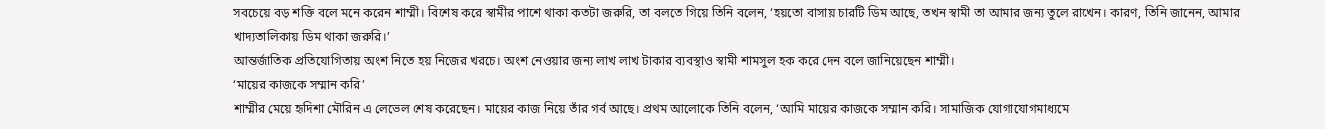সবচেয়ে বড় শক্তি বলে মনে করেন শাম্মী। বিশেষ করে স্বামীর পাশে থাকা কতটা জরুরি, তা বলতে গিয়ে তিনি বলেন, ‘হয়তো বাসায় চারটি ডিম আছে, তখন স্বামী তা আমার জন্য তুলে রাখেন। কারণ, তিনি জানেন, আমার খাদ্যতালিকায় ডিম থাকা জরুরি।’
আন্তর্জাতিক প্রতিযোগিতায় অংশ নিতে হয় নিজের খরচে। অংশ নেওয়ার জন্য লাখ লাখ টাকার ব্যবস্থাও স্বামী শামসুল হক করে দেন বলে জানিয়েছেন শাম্মী।
‘মায়ের কাজকে সম্মান করি’
শাম্মীর মেয়ে হৃদিশা মৌরিন এ লেভেল শেষ করেছেন। মায়ের কাজ নিয়ে তাঁর গর্ব আছে। প্রথম আলোকে তিনি বলেন, ‘আমি মায়ের কাজকে সম্মান করি। সামাজিক যোগাযোগমাধ্যমে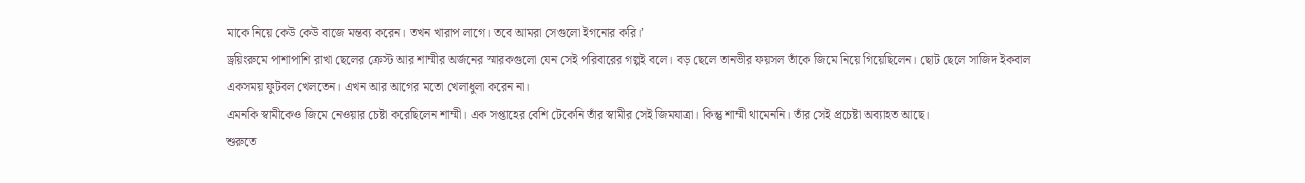মাকে নিয়ে কেউ কেউ বাজে মন্তব্য করেন। তখন খারাপ লাগে। তবে আমরা সেগুলো ইগনোর করি।’
ড্রয়িংরুমে পাশাপাশি রাখা ছেলের ক্রেস্ট আর শাম্মীর অর্জনের স্মারকগুলো যেন সেই পরিবারের গল্পই বলে। বড় ছেলে তানভীর ফয়সল তাঁকে জিমে নিয়ে গিয়েছিলেন। ছোট ছেলে সাজিদ ইকবাল একসময় ফুটবল খেলতেন। এখন আর আগের মতো খেলাধুলা করেন না।
এমনকি স্বামীকেও জিমে নেওয়ার চেষ্টা করেছিলেন শাম্মী। এক সপ্তাহের বেশি টেকেনি তাঁর স্বামীর সেই জিমযাত্রা। কিন্তু শাম্মী থামেননি। তাঁর সেই প্রচেষ্টা অব্যাহত আছে।
শুরুতে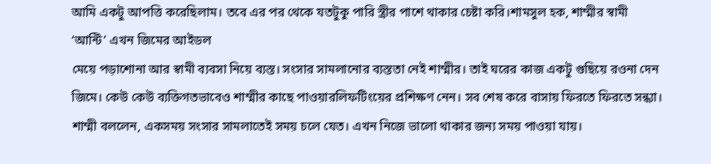আমি একটু আপত্তি করেছিলাম। তবে এর পর থেকে যতটুকু পারি স্ত্রীর পাশে থাকার চেষ্টা করি।শামসুল হক, শাম্মীর স্বামী
‘আন্টি’ এখন জিমের আইডল
মেয়ে পড়াশোনা আর স্বামী ব্যবসা নিয়ে ব্যস্ত। সংসার সামলানোর ব্যস্ততা নেই শাম্মীর। তাই ঘরের কাজ একটু গুছিয়ে রওনা দেন জিমে। কেউ কেউ ব্যক্তিগতভাবেও শাম্মীর কাছে পাওয়ারলিফটিংয়ের প্রশিক্ষণ নেন। সব শেষ করে বাসায় ফিরতে ফিরতে সন্ধ্যা।
শাম্মী বললেন, একসময় সংসার সামলাতেই সময় চলে যেত। এখন নিজে ভালো থাকার জন্য সময় পাওয়া যায়।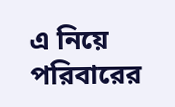এ নিয়ে পরিবারের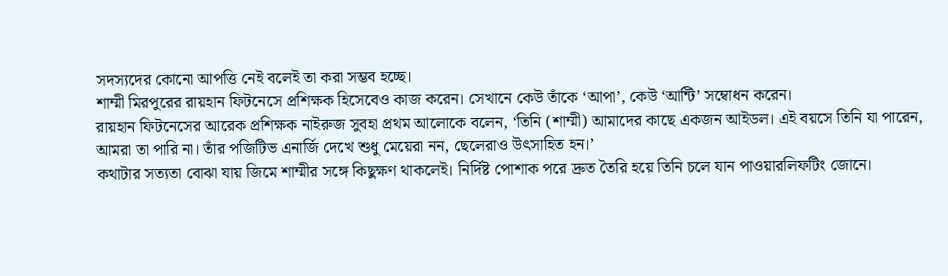সদস্যদের কোনো আপত্তি নেই বলেই তা করা সম্ভব হচ্ছে।
শাম্মী মিরপুরের রায়হান ফিটনেসে প্রশিক্ষক হিসেবেও কাজ করেন। সেখানে কেউ তাঁকে ‘আপা’, কেউ ‘আন্টি’ সম্বোধন করেন।
রায়হান ফিটনেসের আরেক প্রশিক্ষক নাইরুজ সুবহা প্রথম আলোকে বলেন, ‘তিনি (শাম্মী) আমাদের কাছে একজন আইডল। এই বয়সে তিনি যা পারেন, আমরা তা পারি না। তাঁর পজিটিভ এনার্জি দেখে শুধু মেয়েরা নন, ছেলেরাও উৎসাহিত হন।’
কথাটার সত্যতা বোঝা যায় জিমে শাম্মীর সঙ্গে কিছুক্ষণ থাকলেই। নির্দিষ্ট পোশাক পরে দ্রুত তৈরি হয়ে তিনি চলে যান পাওয়ারলিফটিং জোনে।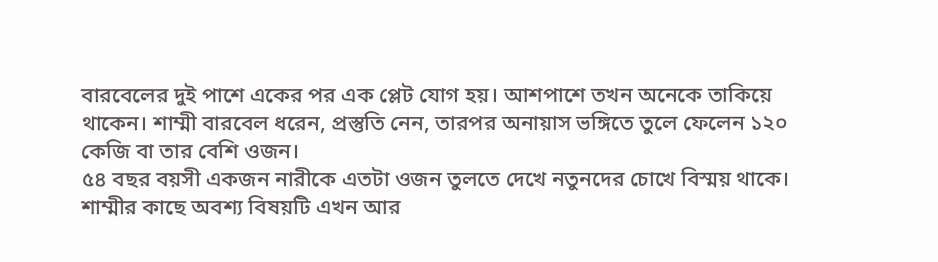বারবেলের দুই পাশে একের পর এক প্লেট যোগ হয়। আশপাশে তখন অনেকে তাকিয়ে থাকেন। শাম্মী বারবেল ধরেন, প্রস্তুতি নেন, তারপর অনায়াস ভঙ্গিতে তুলে ফেলেন ১২০ কেজি বা তার বেশি ওজন।
৫৪ বছর বয়সী একজন নারীকে এতটা ওজন তুলতে দেখে নতুনদের চোখে বিস্ময় থাকে। শাম্মীর কাছে অবশ্য বিষয়টি এখন আর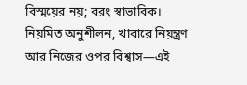বিস্ময়ের নয়; বরং স্বাভাবিক। নিয়মিত অনুশীলন, খাবারে নিয়ন্ত্রণ আর নিজের ওপর বিশ্বাস—এই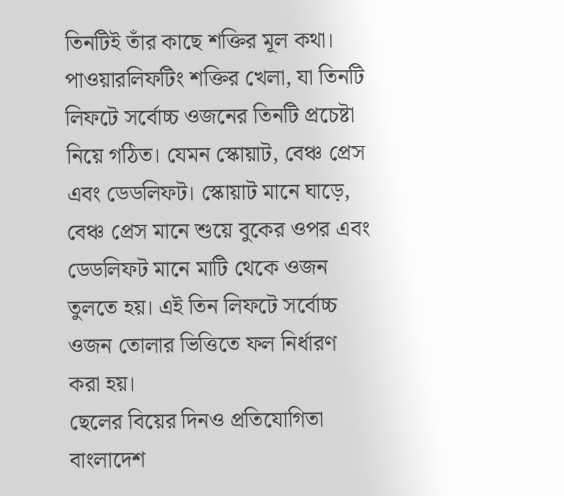তিনটিই তাঁর কাছে শক্তির মূল কথা।
পাওয়ারলিফটিং শক্তির খেলা, যা তিনটি লিফটে সর্বোচ্চ ওজনের তিনটি প্রচেষ্টা নিয়ে গঠিত। যেমন স্কোয়াট, বেঞ্চ প্রেস এবং ডেডলিফট। স্কোয়াট মানে ঘাড়ে, বেঞ্চ প্রেস মানে শুয়ে বুকের ওপর এবং ডেডলিফট মানে মাটি থেকে ওজন তুলতে হয়। এই তিন লিফটে সর্বোচ্চ ওজন তোলার ভিত্তিতে ফল নির্ধারণ করা হয়।
ছেলের বিয়ের দিনও প্রতিযোগিতা
বাংলাদেশ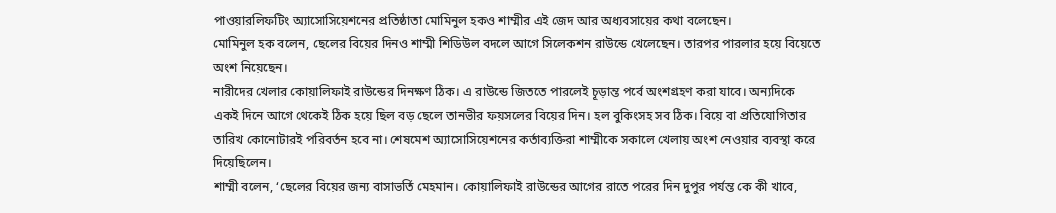পাওয়ারলিফটিং অ্যাসোসিয়েশনের প্রতিষ্ঠাতা মোমিনুল হকও শাম্মীর এই জেদ আর অধ্যবসায়ের কথা বলেছেন।
মোমিনুল হক বলেন, ছেলের বিয়ের দিনও শাম্মী শিডিউল বদলে আগে সিলেকশন রাউন্ডে খেলেছেন। তারপর পারলার হয়ে বিয়েতে অংশ নিয়েছেন।
নারীদের খেলার কোয়ালিফাই রাউন্ডের দিনক্ষণ ঠিক। এ রাউন্ডে জিততে পারলেই চূড়ান্ত পর্বে অংশগ্রহণ করা যাবে। অন্যদিকে একই দিনে আগে থেকেই ঠিক হয়ে ছিল বড় ছেলে তানভীর ফয়সলের বিয়ের দিন। হল বুকিংসহ সব ঠিক। বিয়ে বা প্রতিযোগিতার তারিখ কোনোটারই পরিবর্তন হবে না। শেষমেশ অ্যাসোসিয়েশনের কর্তাব্যক্তিরা শাম্মীকে সকালে খেলায় অংশ নেওয়ার ব্যবস্থা করে দিয়েছিলেন।
শাম্মী বলেন, ‘ছেলের বিয়ের জন্য বাসাভর্তি মেহমান। কোয়ালিফাই রাউন্ডের আগের রাতে পরের দিন দুপুর পর্যন্ত কে কী খাবে,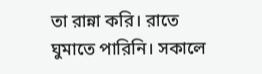তা রান্না করি। রাতে ঘুমাতে পারিনি। সকালে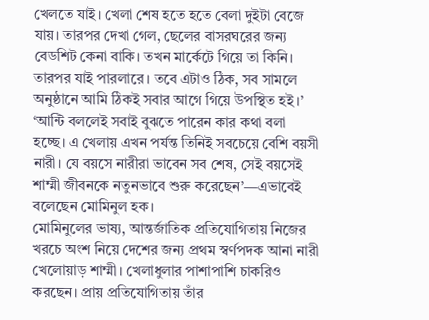খেলতে যাই। খেলা শেষ হতে হতে বেলা দুইটা বেজে যায়। তারপর দেখা গেল, ছেলের বাসরঘরের জন্য বেডশিট কেনা বাকি। তখন মার্কেটে গিয়ে তা কিনি। তারপর যাই পারলারে। তবে এটাও ঠিক, সব সামলে অনুষ্ঠানে আমি ঠিকই সবার আগে গিয়ে উপস্থিত হই।’
‘আন্টি বললেই সবাই বুঝতে পারেন কার কথা বলা হচ্ছে। এ খেলায় এখন পর্যন্ত তিনিই সবচেয়ে বেশি বয়সী নারী। যে বয়সে নারীরা ভাবেন সব শেষ, সেই বয়সেই শাম্মী জীবনকে নতুনভাবে শুরু করেছেন’—এভাবেই বলেছেন মোমিনুল হক।
মোমিনুলের ভাষ্য, আন্তর্জাতিক প্রতিযোগিতায় নিজের খরচে অংশ নিয়ে দেশের জন্য প্রথম স্বর্ণপদক আনা নারী খেলোয়াড় শাম্মী। খেলাধুলার পাশাপাশি চাকরিও করছেন। প্রায় প্রতিযোগিতায় তাঁর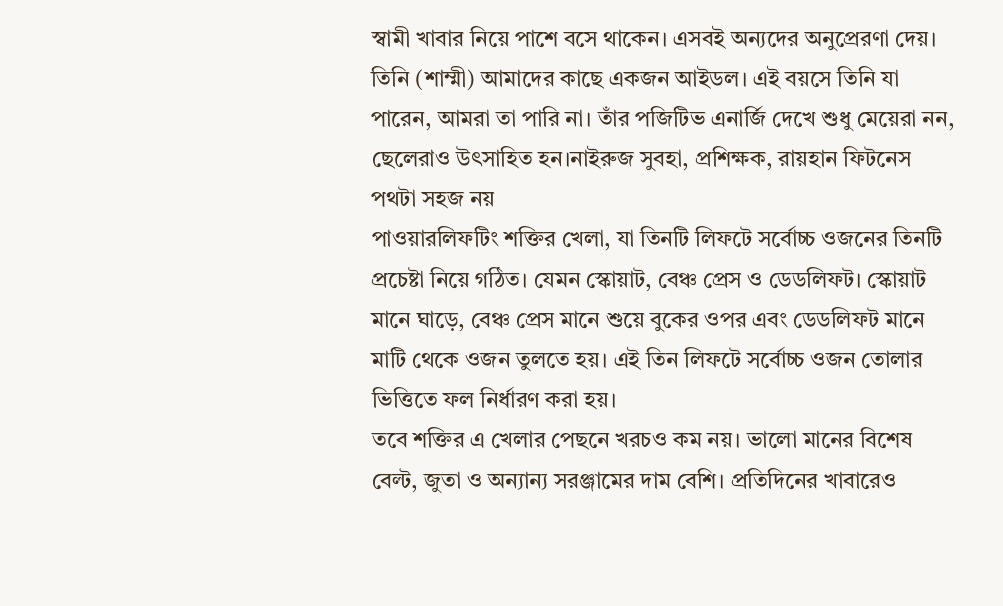স্বামী খাবার নিয়ে পাশে বসে থাকেন। এসবই অন্যদের অনুপ্রেরণা দেয়।
তিনি (শাম্মী) আমাদের কাছে একজন আইডল। এই বয়সে তিনি যা পারেন, আমরা তা পারি না। তাঁর পজিটিভ এনার্জি দেখে শুধু মেয়েরা নন, ছেলেরাও উৎসাহিত হন।নাইরুজ সুবহা, প্রশিক্ষক, রায়হান ফিটনেস
পথটা সহজ নয়
পাওয়ারলিফটিং শক্তির খেলা, যা তিনটি লিফটে সর্বোচ্চ ওজনের তিনটি প্রচেষ্টা নিয়ে গঠিত। যেমন স্কোয়াট, বেঞ্চ প্রেস ও ডেডলিফট। স্কোয়াট মানে ঘাড়ে, বেঞ্চ প্রেস মানে শুয়ে বুকের ওপর এবং ডেডলিফট মানে মাটি থেকে ওজন তুলতে হয়। এই তিন লিফটে সর্বোচ্চ ওজন তোলার ভিত্তিতে ফল নির্ধারণ করা হয়।
তবে শক্তির এ খেলার পেছনে খরচও কম নয়। ভালো মানের বিশেষ বেল্ট, জুতা ও অন্যান্য সরঞ্জামের দাম বেশি। প্রতিদিনের খাবারেও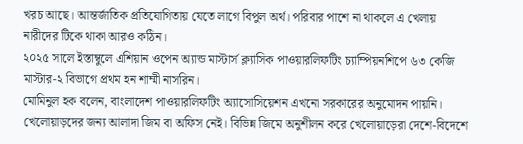খরচ আছে। আন্তর্জাতিক প্রতিযোগিতায় যেতে লাগে বিপুল অর্থ। পরিবার পাশে না থাকলে এ খেলায় নারীদের টিকে থাকা আরও কঠিন।
২০২৫ সালে ইস্তাম্বুলে এশিয়ান ওপেন অ্যান্ড মাস্টার্স ক্ল্যাসিক পাওয়ারলিফটিং চ্যাম্পিয়নশিপে ৬৩ কেজি মাস্টার-২ বিভাগে প্রথম হন শাম্মী নাসরিন।
মোমিনুল হক বলেন, বাংলাদেশ পাওয়ারলিফটিং অ্যাসোসিয়েশন এখনো সরকারের অনুমোদন পায়নি। খেলোয়াড়দের জন্য আলাদা জিম বা অফিস নেই। বিভিন্ন জিমে অনুশীলন করে খেলোয়াড়েরা দেশে-বিদেশে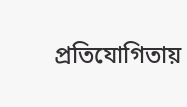প্রতিযোগিতায়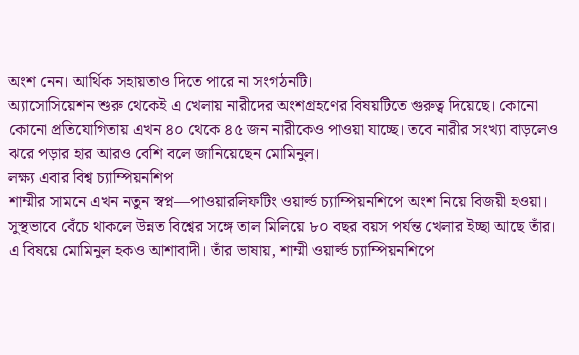অংশ নেন। আর্থিক সহায়তাও দিতে পারে না সংগঠনটি।
অ্যাসোসিয়েশন শুরু থেকেই এ খেলায় নারীদের অংশগ্রহণের বিষয়টিতে গুরুত্ব দিয়েছে। কোনো কোনো প্রতিযোগিতায় এখন ৪০ থেকে ৪৫ জন নারীকেও পাওয়া যাচ্ছে। তবে নারীর সংখ্যা বাড়লেও ঝরে পড়ার হার আরও বেশি বলে জানিয়েছেন মোমিনুল।
লক্ষ্য এবার বিশ্ব চ্যাম্পিয়নশিপ
শাম্মীর সামনে এখন নতুন স্বপ্ন—পাওয়ারলিফটিং ওয়ার্ল্ড চ্যাম্পিয়নশিপে অংশ নিয়ে বিজয়ী হওয়া। সুস্থভাবে বেঁচে থাকলে উন্নত বিশ্বের সঙ্গে তাল মিলিয়ে ৮০ বছর বয়স পর্যন্ত খেলার ইচ্ছা আছে তাঁর।
এ বিষয়ে মোমিনুল হকও আশাবাদী। তাঁর ভাষায়, শাম্মী ওয়ার্ল্ড চ্যাম্পিয়নশিপে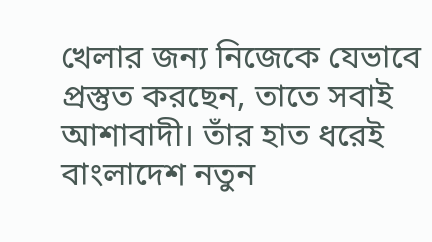খেলার জন্য নিজেকে যেভাবে প্রস্তুত করছেন, তাতে সবাই আশাবাদী। তাঁর হাত ধরেই বাংলাদেশ নতুন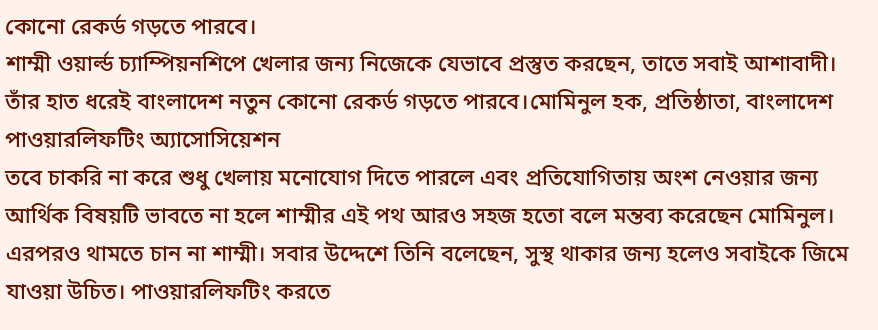কোনো রেকর্ড গড়তে পারবে।
শাম্মী ওয়ার্ল্ড চ্যাম্পিয়নশিপে খেলার জন্য নিজেকে যেভাবে প্রস্তুত করছেন, তাতে সবাই আশাবাদী। তাঁর হাত ধরেই বাংলাদেশ নতুন কোনো রেকর্ড গড়তে পারবে।মোমিনুল হক, প্রতিষ্ঠাতা, বাংলাদেশ পাওয়ারলিফটিং অ্যাসোসিয়েশন
তবে চাকরি না করে শুধু খেলায় মনোযোগ দিতে পারলে এবং প্রতিযোগিতায় অংশ নেওয়ার জন্য আর্থিক বিষয়টি ভাবতে না হলে শাম্মীর এই পথ আরও সহজ হতো বলে মন্তব্য করেছেন মোমিনুল।
এরপরও থামতে চান না শাম্মী। সবার উদ্দেশে তিনি বলেছেন, সুস্থ থাকার জন্য হলেও সবাইকে জিমে যাওয়া উচিত। পাওয়ারলিফটিং করতে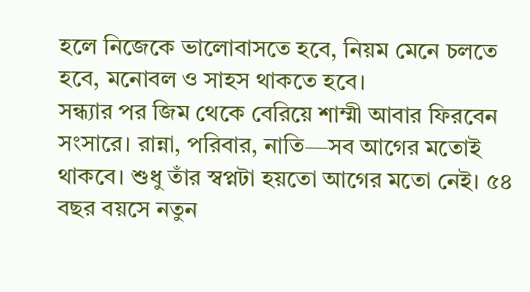হলে নিজেকে ভালোবাসতে হবে, নিয়ম মেনে চলতে হবে, মনোবল ও সাহস থাকতে হবে।
সন্ধ্যার পর জিম থেকে বেরিয়ে শাম্মী আবার ফিরবেন সংসারে। রান্না, পরিবার, নাতি—সব আগের মতোই থাকবে। শুধু তাঁর স্বপ্নটা হয়তো আগের মতো নেই। ৫৪ বছর বয়সে নতুন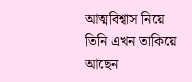আত্মবিশ্বাস নিয়ে তিনি এখন তাকিয়ে আছেন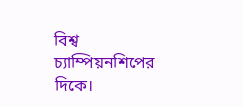বিশ্ব চ্যাম্পিয়নশিপের দিকে।